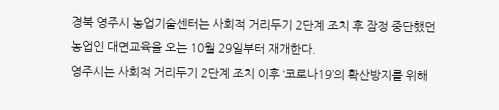경북 영주시 농업기술센터는 사회적 거리두기 2단계 조치 후 잠정 중단했던 농업인 대면교육을 오는 10월 29일부터 재개한다.
영주시는 사회적 거리두기 2단계 조치 이후 ‘코로나19’의 확산방지를 위해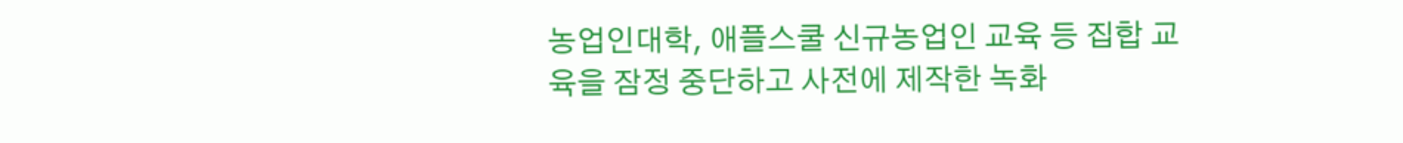농업인대학, 애플스쿨 신규농업인 교육 등 집합 교육을 잠정 중단하고 사전에 제작한 녹화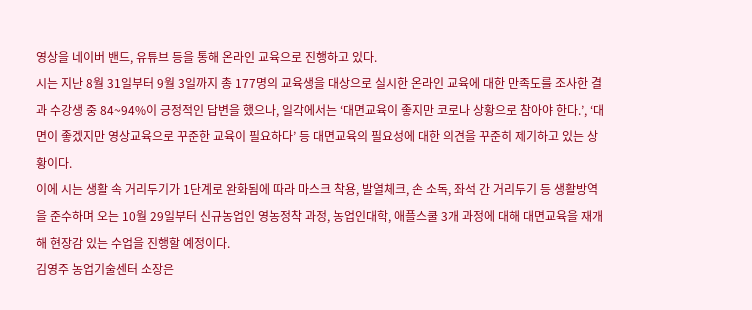영상을 네이버 밴드, 유튜브 등을 통해 온라인 교육으로 진행하고 있다.
시는 지난 8월 31일부터 9월 3일까지 총 177명의 교육생을 대상으로 실시한 온라인 교육에 대한 만족도를 조사한 결과 수강생 중 84~94%이 긍정적인 답변을 했으나, 일각에서는 ‘대면교육이 좋지만 코로나 상황으로 참아야 한다.’, ‘대면이 좋겠지만 영상교육으로 꾸준한 교육이 필요하다’ 등 대면교육의 필요성에 대한 의견을 꾸준히 제기하고 있는 상황이다.
이에 시는 생활 속 거리두기가 1단계로 완화됨에 따라 마스크 착용, 발열체크, 손 소독, 좌석 간 거리두기 등 생활방역을 준수하며 오는 10월 29일부터 신규농업인 영농정착 과정, 농업인대학, 애플스쿨 3개 과정에 대해 대면교육을 재개해 현장감 있는 수업을 진행할 예정이다.
김영주 농업기술센터 소장은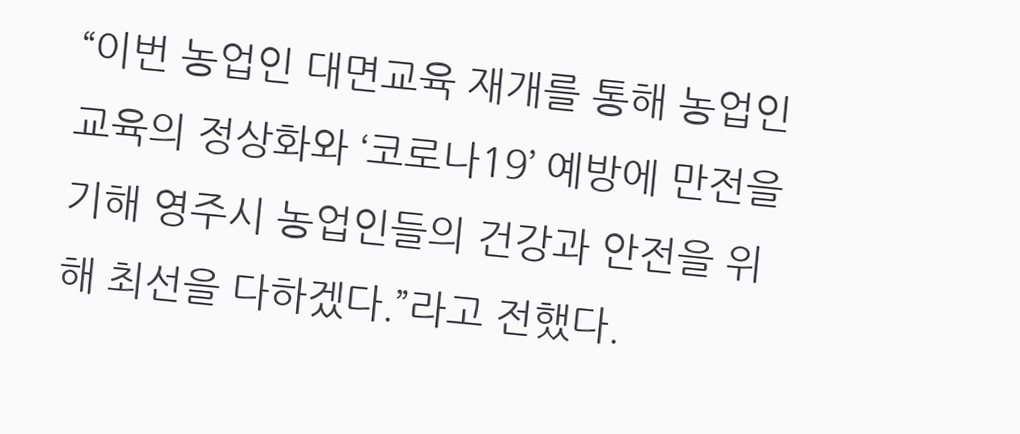“이번 농업인 대면교육 재개를 통해 농업인 교육의 정상화와 ‘코로나19’ 예방에 만전을 기해 영주시 농업인들의 건강과 안전을 위해 최선을 다하겠다.”라고 전했다.